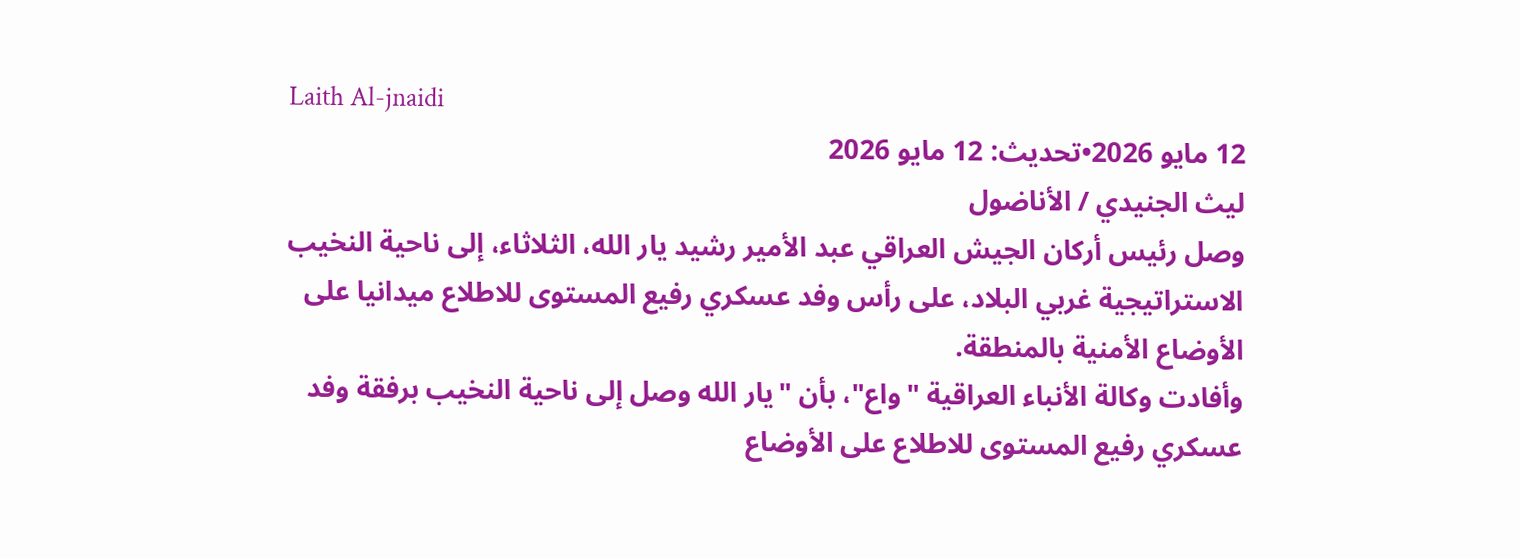Laith Al-jnaidi
12 مايو 2026•تحديث: 12 مايو 2026
ليث الجنيدي / الأناضول
وصل رئيس أركان الجيش العراقي عبد الأمير رشيد يار الله، الثلاثاء، إلى ناحية النخيب الاستراتيجية غربي البلاد، على رأس وفد عسكري رفيع المستوى للاطلاع ميدانيا على الأوضاع الأمنية بالمنطقة.
وأفادت وكالة الأنباء العراقية "واع"، بأن "يار الله وصل إلى ناحية النخيب برفقة وفد عسكري رفيع المستوى للاطلاع على الأوضاع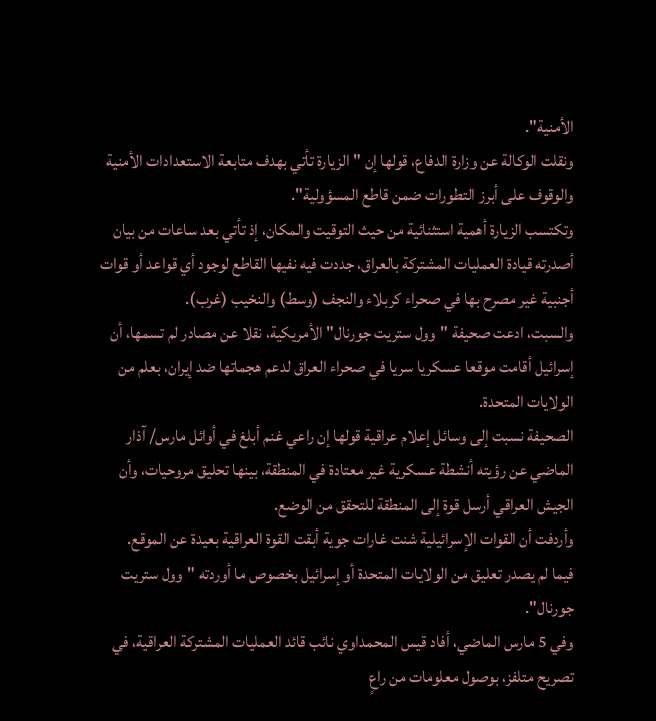الأمنية".
ونقلت الوكالة عن وزارة الدفاع، قولها إن "الزيارة تأتي بهدف متابعة الاستعدادات الأمنية والوقوف على أبرز التطورات ضمن قاطع المسؤولية".
وتكتسب الزيارة أهمية استثنائية من حيث التوقيت والمكان، إذ تأتي بعد ساعات من بيان أصدرته قيادة العمليات المشتركة بالعراق، جددت فيه نفيها القاطع لوجود أي قواعد أو قوات أجنبية غير مصرح بها في صحراء كربلاء والنجف (وسط) والنخيب (غرب).
والسبت، ادعت صحيفة "وول ستريت جورنال" الأمريكية، نقلا عن مصادر لم تسمها، أن إسرائيل أقامت موقعا عسكريا سريا في صحراء العراق لدعم هجماتها ضد إيران، بعلم من الولايات المتحدة.
الصحيفة نسبت إلى وسائل إعلام عراقية قولها إن راعي غنم أبلغ في أوائل مارس/ آذار الماضي عن رؤيته أنشطة عسكرية غير معتادة في المنطقة، بينها تحليق مروحيات، وأن الجيش العراقي أرسل قوة إلى المنطقة للتحقق من الوضع.
وأردفت أن القوات الإسرائيلية شنت غارات جوية أبقت القوة العراقية بعيدة عن الموقع.
فيما لم يصدر تعليق من الولايات المتحدة أو إسرائيل بخصوص ما أوردته "وول ستريت جورنال".
وفي 5 مارس الماضي، أفاد قيس المحمداوي نائب قائد العمليات المشتركة العراقية، في تصريح متلفز، بوصول معلومات من راعٍ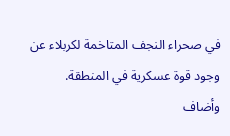في صحراء النجف المتاخمة لكربلاء عن وجود قوة عسكرية في المنطقة.
وأضاف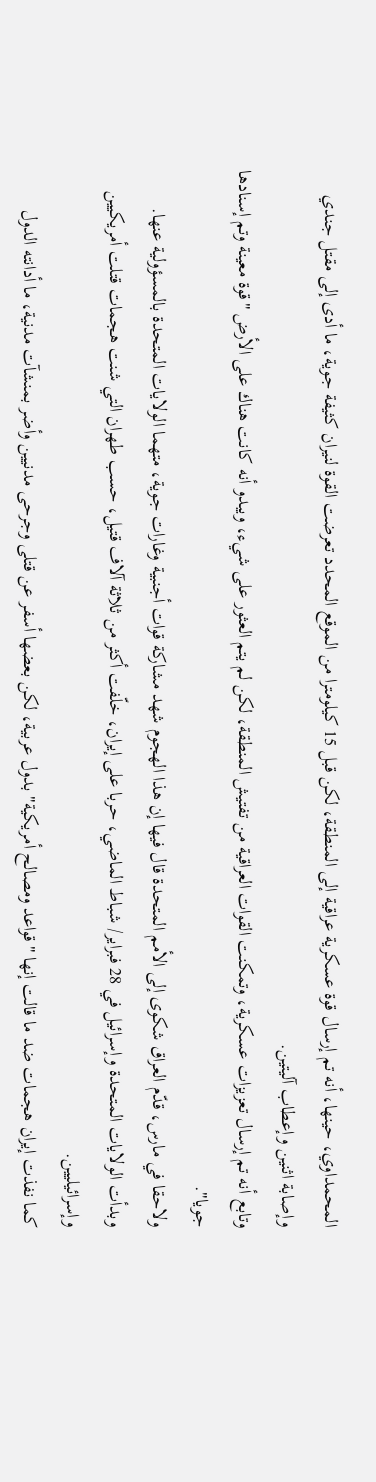المحمداوي، حينها، أنه تم إرسال قوة عسكرية عراقية إلى المنطقة، لكن قبل 15 كيلومترا من الموقع المحدد تعرضت القوة لنيران كثيفة جوية، ما أدى إلى مقتل جندي وإصابة اثنين وإعطاب آليتين.
وتابع أنه تم إرسال تعزيزات عسكرية، وتمكنت القوات العراقية من تفتيش المنطقة، لكن لم يتم العثور على شيء، ويبدو أنه كانت هناك على الأرض "قوة معينة وتم إسنادها جويا".
ولاحقا في مارس، قدّم العراق شكوى إلى الأمم المتحدة قال فيها إن هذا الهجوم شهد مشاركة قوات أجنبية وغارات جوية، متهما الولايات المتحدة بالمسؤولية عنها.
وبدأت الولايات المتحدة وإسرائيل في 28 فبراير/ شباط الماضي، حربا على إيران، خلّفت أكثر من ثلاثة آلاف قتيل، حسب طهران التي شنت هجمات قتلت أمريكيين وإسرائيليين.
كما نفذت إيران هجمات ضد ما قالت إنها "قواعد ومصالح أمريكية" بدول عربية، لكن بعضها أسفر عن قتلى وجرحى مدنيين وأضر بمنشآت مدنية، ما أدانته الدول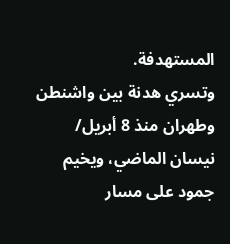المستهدفة.
وتسري هدنة بين واشنطن وطهران منذ 8 أبريل/ نيسان الماضي، ويخيم جمود على مسار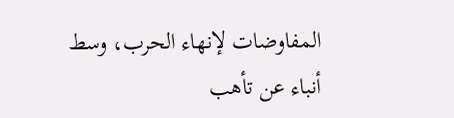المفاوضات لإنهاء الحرب، وسط أنباء عن تأهب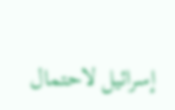إسرائيل لاحتمال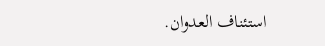استئناف العدوان.